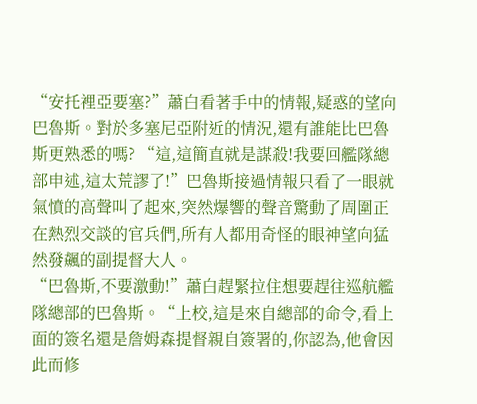“安托裡亞要塞?”蕭白看著手中的情報,疑惑的望向巴魯斯。對於多塞尼亞附近的情況,還有誰能比巴魯斯更熟悉的嗎? “這,這簡直就是謀殺!我要回艦隊總部申述,這太荒謬了!”巴魯斯接過情報只看了一眼就氣憤的高聲叫了起來,突然爆響的聲音驚動了周圍正在熱烈交談的官兵們,所有人都用奇怪的眼神望向猛然發飆的副提督大人。
“巴魯斯,不要激動!”蕭白趕緊拉住想要趕往巡航艦隊總部的巴魯斯。“上校,這是來自總部的命令,看上面的簽名還是詹姆森提督親自簽署的,你認為,他會因此而修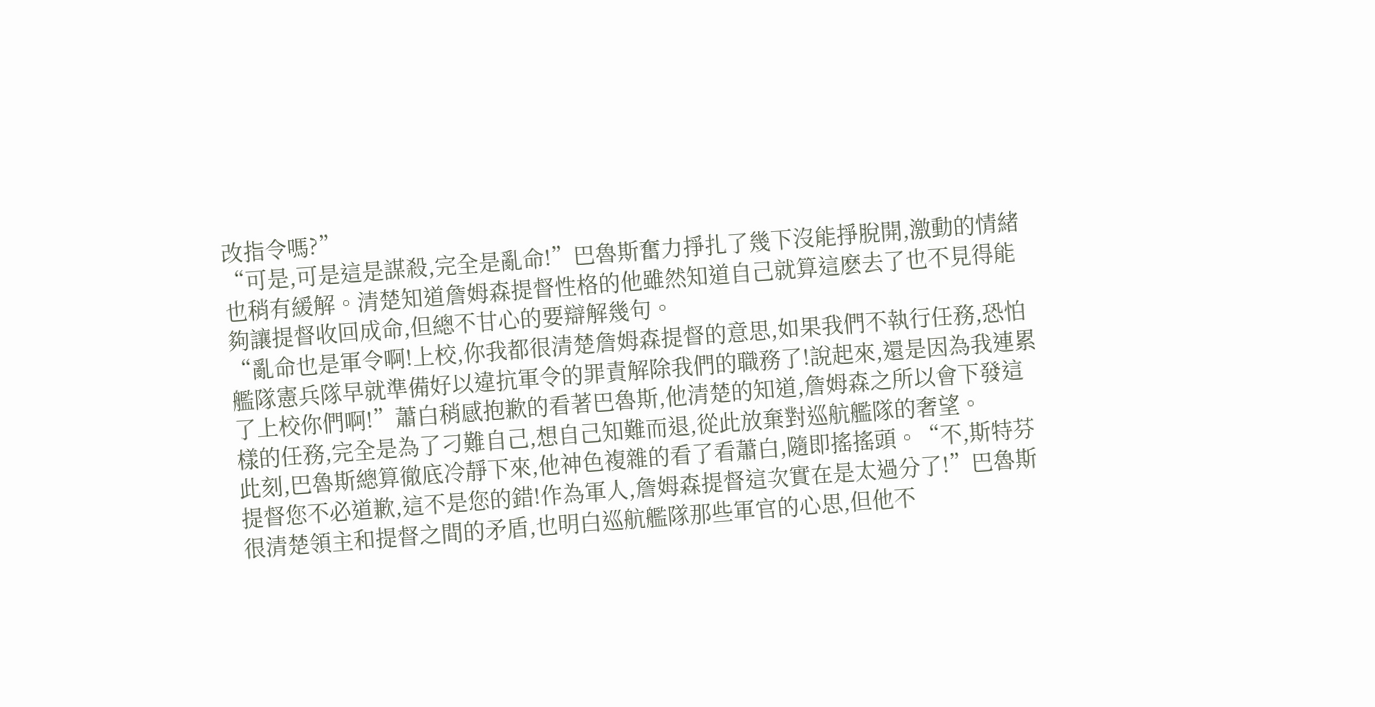改指令嗎?”
“可是,可是這是謀殺,完全是亂命!”巴魯斯奮力掙扎了幾下沒能掙脫開,激動的情緒也稍有緩解。清楚知道詹姆森提督性格的他雖然知道自己就算這麽去了也不見得能夠讓提督收回成命,但總不甘心的要辯解幾句。
“亂命也是軍令啊!上校,你我都很清楚詹姆森提督的意思,如果我們不執行任務,恐怕艦隊憲兵隊早就準備好以違抗軍令的罪責解除我們的職務了!說起來,還是因為我連累了上校你們啊!”蕭白稍感抱歉的看著巴魯斯,他清楚的知道,詹姆森之所以會下發這樣的任務,完全是為了刁難自己,想自己知難而退,從此放棄對巡航艦隊的奢望。
此刻,巴魯斯總算徹底冷靜下來,他神色複雜的看了看蕭白,隨即搖搖頭。“不,斯特芬提督您不必道歉,這不是您的錯!作為軍人,詹姆森提督這次實在是太過分了!”巴魯斯很清楚領主和提督之間的矛盾,也明白巡航艦隊那些軍官的心思,但他不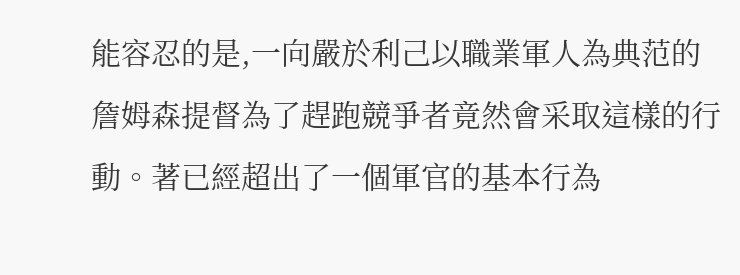能容忍的是,一向嚴於利己以職業軍人為典范的詹姆森提督為了趕跑競爭者竟然會采取這樣的行動。著已經超出了一個軍官的基本行為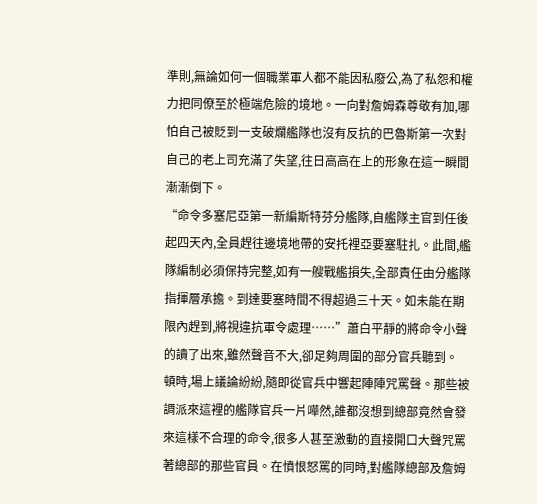準則,無論如何一個職業軍人都不能因私廢公,為了私怨和權力把同僚至於極端危險的境地。一向對詹姆森尊敬有加,哪怕自己被貶到一支破爛艦隊也沒有反抗的巴魯斯第一次對自己的老上司充滿了失望,往日高高在上的形象在這一瞬間漸漸倒下。
“命令多塞尼亞第一新編斯特芬分艦隊,自艦隊主官到任後起四天內,全員趕往邊境地帶的安托裡亞要塞駐扎。此間,艦隊編制必須保持完整,如有一艘戰艦損失,全部責任由分艦隊指揮層承擔。到達要塞時間不得超過三十天。如未能在期限內趕到,將視違抗軍令處理……”蕭白平靜的將命令小聲的讀了出來,雖然聲音不大,卻足夠周圍的部分官兵聽到。
頓時,場上議論紛紛,隨即從官兵中響起陣陣咒罵聲。那些被調派來這裡的艦隊官兵一片嘩然,誰都沒想到總部竟然會發來這樣不合理的命令,很多人甚至激動的直接開口大聲咒罵著總部的那些官員。在憤恨怒罵的同時,對艦隊總部及詹姆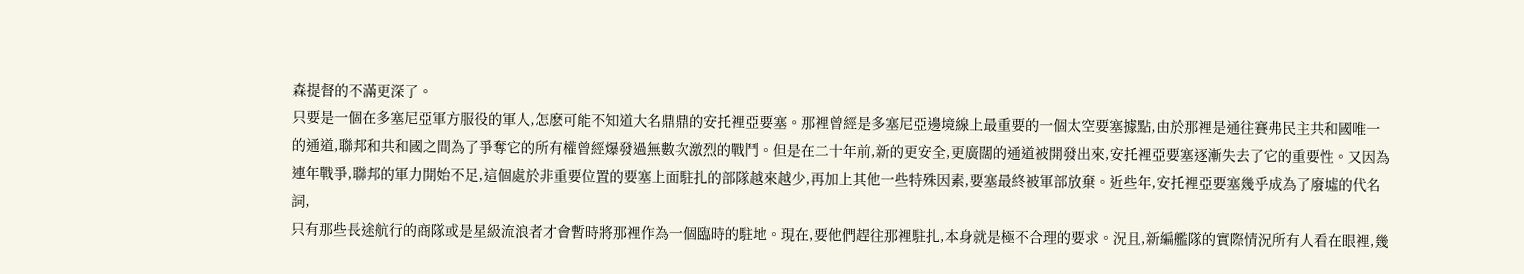森提督的不滿更深了。
只要是一個在多塞尼亞軍方服役的軍人,怎麽可能不知道大名鼎鼎的安托裡亞要塞。那裡曾經是多塞尼亞邊境線上最重要的一個太空要塞據點,由於那裡是通往賽弗民主共和國唯一的通道,聯邦和共和國之間為了爭奪它的所有權曾經爆發過無數次激烈的戰鬥。但是在二十年前,新的更安全,更廣闊的通道被開發出來,安托裡亞要塞逐漸失去了它的重要性。又因為連年戰爭,聯邦的軍力開始不足,這個處於非重要位置的要塞上面駐扎的部隊越來越少,再加上其他一些特殊因素,要塞最終被軍部放棄。近些年,安托裡亞要塞幾乎成為了廢墟的代名詞,
只有那些長途航行的商隊或是星級流浪者才會暫時將那裡作為一個臨時的駐地。現在,要他們趕往那裡駐扎,本身就是極不合理的要求。況且,新編艦隊的實際情況所有人看在眼裡,幾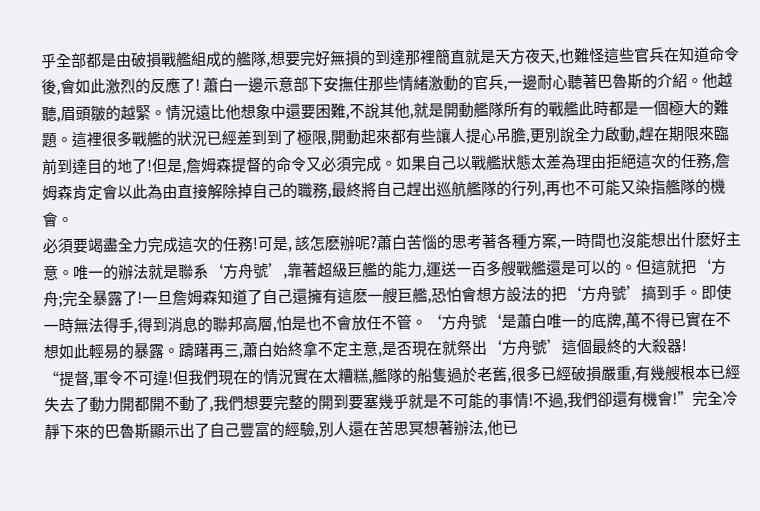乎全部都是由破損戰艦組成的艦隊,想要完好無損的到達那裡簡直就是天方夜天,也難怪這些官兵在知道命令後,會如此激烈的反應了! 蕭白一邊示意部下安撫住那些情緒激動的官兵,一邊耐心聽著巴魯斯的介紹。他越聽,眉頭皺的越緊。情況遠比他想象中還要困難,不說其他,就是開動艦隊所有的戰艦此時都是一個極大的難題。這裡很多戰艦的狀況已經差到到了極限,開動起來都有些讓人提心吊膽,更別說全力啟動,趕在期限來臨前到達目的地了!但是,詹姆森提督的命令又必須完成。如果自己以戰艦狀態太差為理由拒絕這次的任務,詹姆森肯定會以此為由直接解除掉自己的職務,最終將自己趕出巡航艦隊的行列,再也不可能又染指艦隊的機會。
必須要竭盡全力完成這次的任務!可是, 該怎麽辦呢?蕭白苦惱的思考著各種方案,一時間也沒能想出什麽好主意。唯一的辦法就是聯系‘方舟號’,靠著超級巨艦的能力,運送一百多艘戰艦還是可以的。但這就把‘方舟;完全暴露了!一旦詹姆森知道了自己還擁有這麽一艘巨艦,恐怕會想方設法的把‘方舟號’搞到手。即使一時無法得手,得到消息的聯邦高層,怕是也不會放任不管。‘方舟號‘是蕭白唯一的底牌,萬不得已實在不想如此輕易的暴露。躊躇再三,蕭白始終拿不定主意,是否現在就祭出‘方舟號’這個最終的大殺器!
“提督,軍令不可違!但我們現在的情況實在太糟糕,艦隊的船隻過於老舊,很多已經破損嚴重,有幾艘根本已經失去了動力開都開不動了,我們想要完整的開到要塞幾乎就是不可能的事情!不過,我們卻還有機會!”完全冷靜下來的巴魯斯顯示出了自己豐富的經驗,別人還在苦思冥想著辦法,他已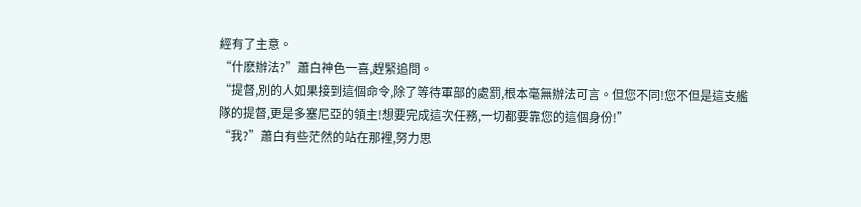經有了主意。
“什麽辦法?”蕭白神色一喜,趕緊追問。
“提督,別的人如果接到這個命令,除了等待軍部的處罰,根本毫無辦法可言。但您不同!您不但是這支艦隊的提督,更是多塞尼亞的領主!想要完成這次任務,一切都要靠您的這個身份!”
“我?”蕭白有些茫然的站在那裡,努力思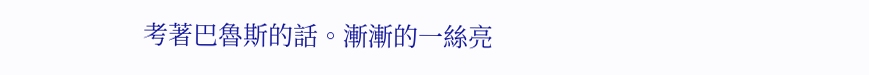考著巴魯斯的話。漸漸的一絲亮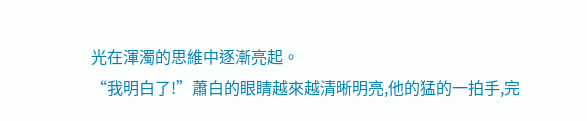光在渾濁的思維中逐漸亮起。
“我明白了!”蕭白的眼睛越來越清晰明亮,他的猛的一拍手,完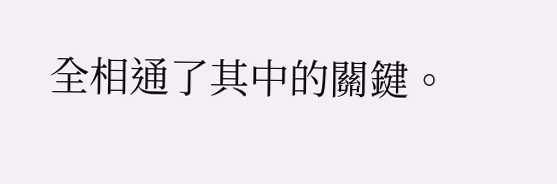全相通了其中的關鍵。